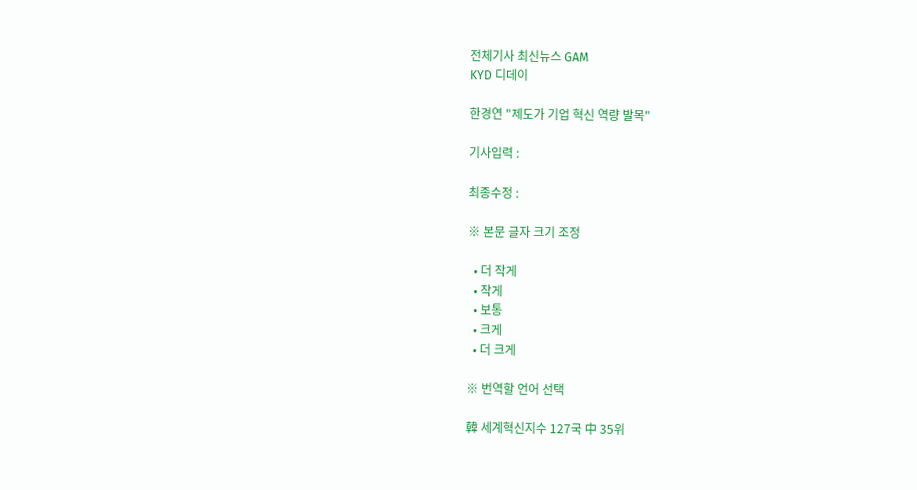전체기사 최신뉴스 GAM
KYD 디데이

한경연 "제도가 기업 혁신 역량 발목"

기사입력 :

최종수정 :

※ 본문 글자 크기 조정

  • 더 작게
  • 작게
  • 보통
  • 크게
  • 더 크게

※ 번역할 언어 선택

韓 세계혁신지수 127국 中 35위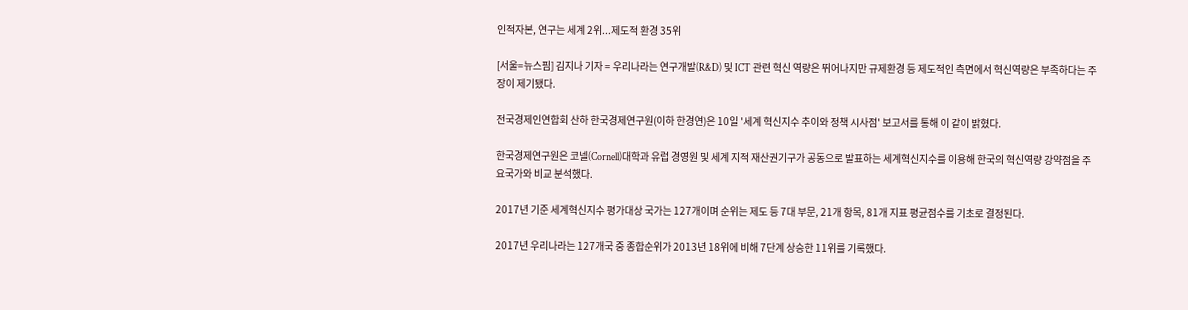인적자본, 연구는 세계 2위...제도적 환경 35위

[서울=뉴스핌] 김지나 기자 = 우리나라는 연구개발(R&D) 및 ICT 관련 혁신 역량은 뛰어나지만 규제환경 등 제도적인 측면에서 혁신역량은 부족하다는 주장이 제기됐다.

전국경제인연합회 산하 한국경제연구원(이하 한경연)은 10일 '세계 혁신지수 추이와 정책 시사점' 보고서를 통해 이 같이 밝혔다.

한국경제연구원은 코넬(Cornell)대학과 유럽 경영원 및 세계 지적 재산권기구가 공동으로 발표하는 세계혁신지수를 이용해 한국의 혁신역량 강약점을 주요국가와 비교 분석했다.

2017년 기준 세계혁신지수 평가대상 국가는 127개이며 순위는 제도 등 7대 부문, 21개 항목, 81개 지표 평균점수를 기초로 결정된다.

2017년 우리나라는 127개국 중 종합순위가 2013년 18위에 비해 7단계 상승한 11위를 기록했다.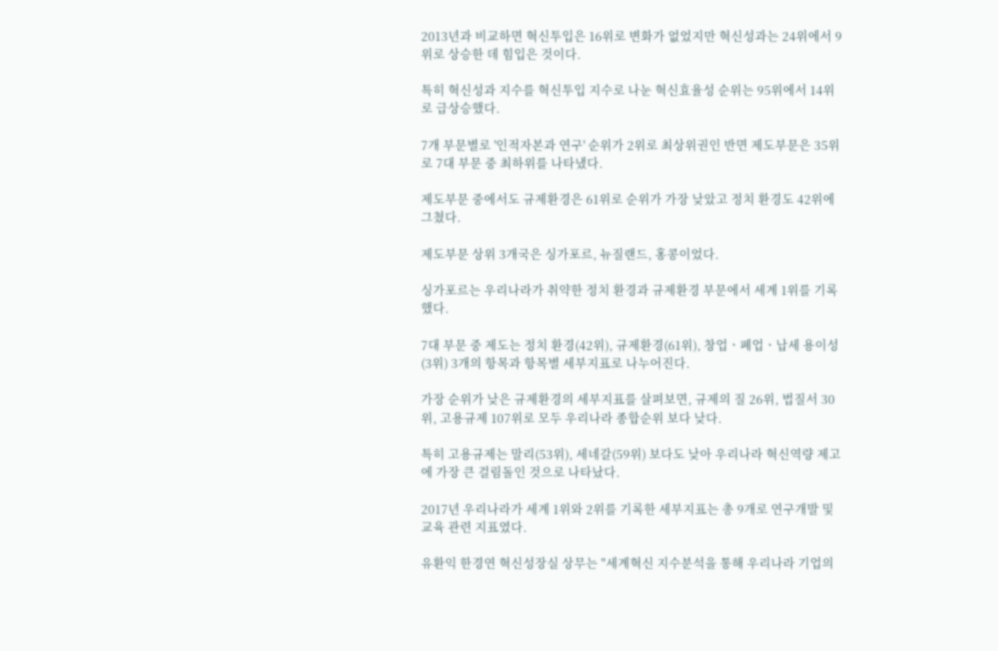2013년과 비교하면 혁신투입은 16위로 변화가 없었지만 혁신성과는 24위에서 9위로 상승한 데 힘입은 것이다.

특히 혁신성과 지수를 혁신투입 지수로 나눈 혁신효율성 순위는 95위에서 14위로 급상승했다.

7개 부문별로 '인적자본과 연구' 순위가 2위로 최상위권인 반면 제도부문은 35위로 7대 부문 중 최하위를 나타냈다.

제도부문 중에서도 규제환경은 61위로 순위가 가장 낮았고 정치 환경도 42위에 그쳤다.

제도부문 상위 3개국은 싱가포르, 뉴질랜드, 홍콩이었다.

싱가포르는 우리나라가 취약한 정치 환경과 규제환경 부문에서 세계 1위를 기록했다.

7대 부문 중 제도는 정치 환경(42위), 규제환경(61위), 창업ㆍ폐업ㆍ납세 용이성(3위) 3개의 항목과 항목별 세부지표로 나누어진다.

가장 순위가 낮은 규제환경의 세부지표를 살펴보면, 규제의 질 26위, 법질서 30위, 고용규제 107위로 모두 우리나라 종합순위 보다 낮다.

특히 고용규제는 말리(53위), 세네갈(59위) 보다도 낮아 우리나라 혁신역량 제고에 가장 큰 걸림돌인 것으로 나타났다.

2017년 우리나라가 세계 1위와 2위를 기록한 세부지표는 총 9개로 연구개발 및 교육 관련 지표였다.

유환익 한경연 혁신성장실 상무는 "세계혁신 지수분석을 통해 우리나라 기업의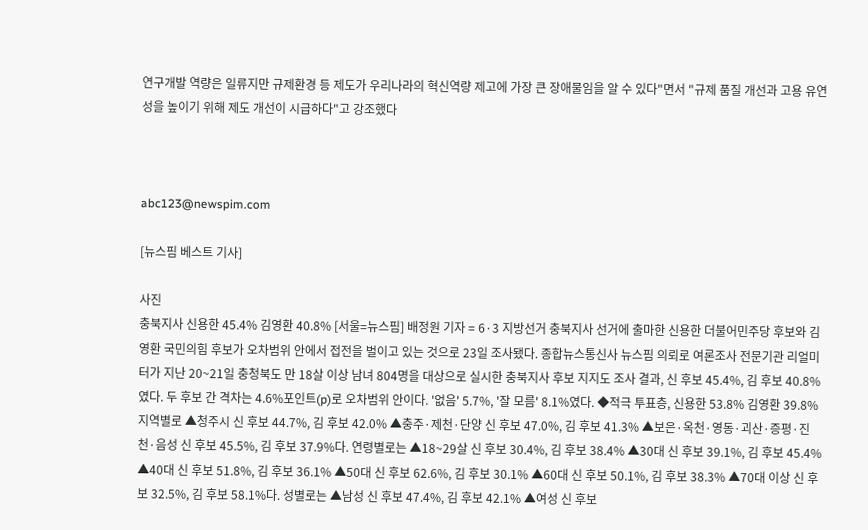연구개발 역량은 일류지만 규제환경 등 제도가 우리나라의 혁신역량 제고에 가장 큰 장애물임을 알 수 있다"면서 "규제 품질 개선과 고용 유연성을 높이기 위해 제도 개선이 시급하다"고 강조했다



abc123@newspim.com

[뉴스핌 베스트 기사]

사진
충북지사 신용한 45.4% 김영환 40.8% [서울=뉴스핌] 배정원 기자 = 6·3 지방선거 충북지사 선거에 출마한 신용한 더불어민주당 후보와 김영환 국민의힘 후보가 오차범위 안에서 접전을 벌이고 있는 것으로 23일 조사됐다. 종합뉴스통신사 뉴스핌 의뢰로 여론조사 전문기관 리얼미터가 지난 20~21일 충청북도 만 18살 이상 남녀 804명을 대상으로 실시한 충북지사 후보 지지도 조사 결과, 신 후보 45.4%, 김 후보 40.8%였다. 두 후보 간 격차는 4.6%포인트(p)로 오차범위 안이다. '없음' 5.7%, '잘 모름' 8.1%였다. ◆적극 투표층, 신용한 53.8% 김영환 39.8%  지역별로 ▲청주시 신 후보 44.7%, 김 후보 42.0% ▲충주·제천·단양 신 후보 47.0%, 김 후보 41.3% ▲보은·옥천·영동·괴산·증평·진천·음성 신 후보 45.5%, 김 후보 37.9%다. 연령별로는 ▲18~29살 신 후보 30.4%, 김 후보 38.4% ▲30대 신 후보 39.1%, 김 후보 45.4% ▲40대 신 후보 51.8%, 김 후보 36.1% ▲50대 신 후보 62.6%, 김 후보 30.1% ▲60대 신 후보 50.1%, 김 후보 38.3% ▲70대 이상 신 후보 32.5%, 김 후보 58.1%다. 성별로는 ▲남성 신 후보 47.4%, 김 후보 42.1% ▲여성 신 후보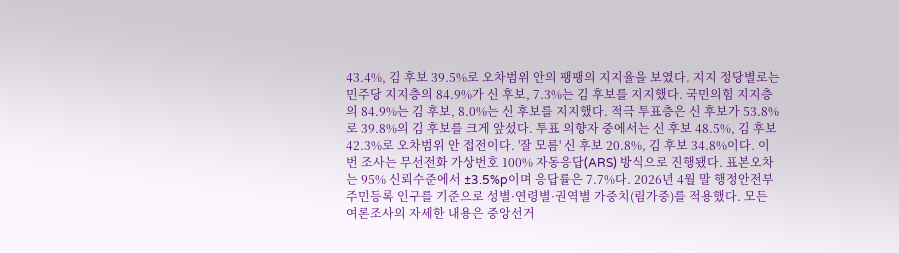43.4%, 김 후보 39.5%로 오차범위 안의 팽팽의 지지율을 보였다. 지지 정당별로는 민주당 지지층의 84.9%가 신 후보, 7.3%는 김 후보를 지지했다. 국민의힘 지지층의 84.9%는 김 후보, 8.0%는 신 후보를 지지했다. 적극 투표층은 신 후보가 53.8%로 39.8%의 김 후보를 크게 앞섰다. 투표 의향자 중에서는 신 후보 48.5%, 김 후보 42.3%로 오차범위 안 접전이다. '잘 모름' 신 후보 20.8%, 김 후보 34.8%이다. 이번 조사는 무선전화 가상번호 100% 자동응답(ARS) 방식으로 진행됐다. 표본오차는 95% 신뢰수준에서 ±3.5%p이며 응답률은 7.7%다. 2026년 4월 말 행정안전부 주민등록 인구를 기준으로 성별·연령별·권역별 가중치(림가중)를 적용했다. 모든 여론조사의 자세한 내용은 중앙선거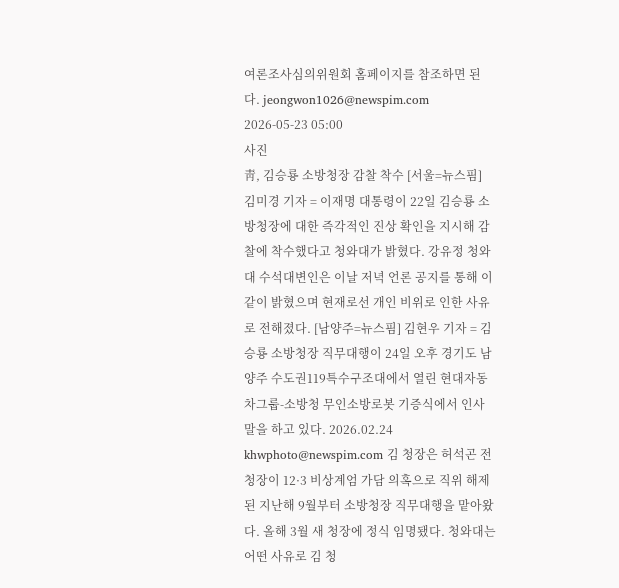여론조사심의위원회 홈페이지를 참조하면 된다. jeongwon1026@newspim.com 2026-05-23 05:00
사진
靑, 김승룡 소방청장 감찰 착수 [서울=뉴스핌] 김미경 기자 = 이재명 대통령이 22일 김승룡 소방청장에 대한 즉각적인 진상 확인을 지시해 감찰에 착수했다고 청와대가 밝혔다. 강유정 청와대 수석대변인은 이날 저녁 언론 공지를 통해 이같이 밝혔으며 현재로선 개인 비위로 인한 사유로 전해졌다. [남양주=뉴스핌] 김현우 기자 = 김승룡 소방청장 직무대행이 24일 오후 경기도 남양주 수도권119특수구조대에서 열린 현대자동차그룹-소방청 무인소방로봇 기증식에서 인사말을 하고 있다. 2026.02.24 khwphoto@newspim.com 김 청장은 허석곤 전 청장이 12·3 비상계엄 가담 의혹으로 직위 해제된 지난해 9월부터 소방청장 직무대행을 맡아왔다. 올해 3월 새 청장에 정식 임명됐다. 청와대는 어떤 사유로 김 청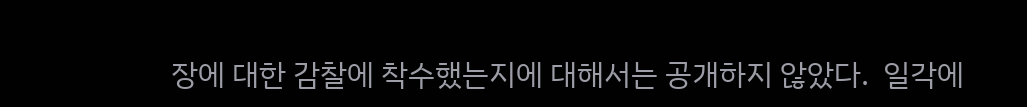장에 대한 감찰에 착수했는지에 대해서는 공개하지 않았다.  일각에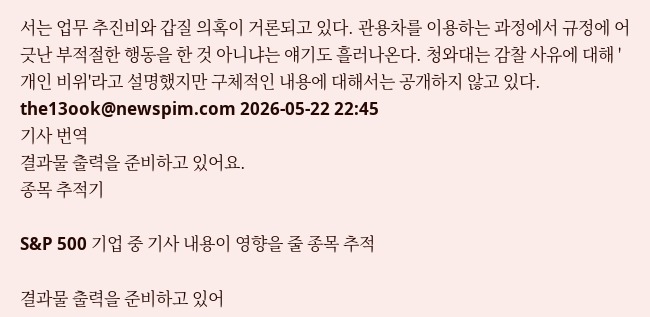서는 업무 추진비와 갑질 의혹이 거론되고 있다. 관용차를 이용하는 과정에서 규정에 어긋난 부적절한 행동을 한 것 아니냐는 얘기도 흘러나온다. 청와대는 감찰 사유에 대해 '개인 비위'라고 설명했지만 구체적인 내용에 대해서는 공개하지 않고 있다. the13ook@newspim.com 2026-05-22 22:45
기사 번역
결과물 출력을 준비하고 있어요.
종목 추적기

S&P 500 기업 중 기사 내용이 영향을 줄 종목 추적

결과물 출력을 준비하고 있어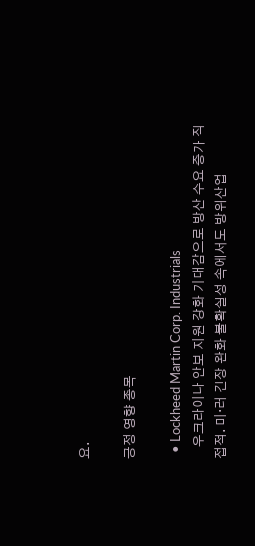요.

긍정 영향 종목

  • Lockheed Martin Corp. Industrials
    우크라이나 안보 지원 강화 기대감으로 방산 수요 증가 직접적. 미·러 긴장 완화 불확실성 속에서도 방위산업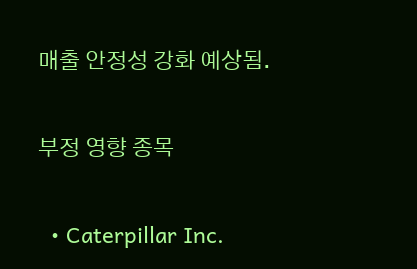매출 안정성 강화 예상됨.

부정 영향 종목

  • Caterpillar Inc.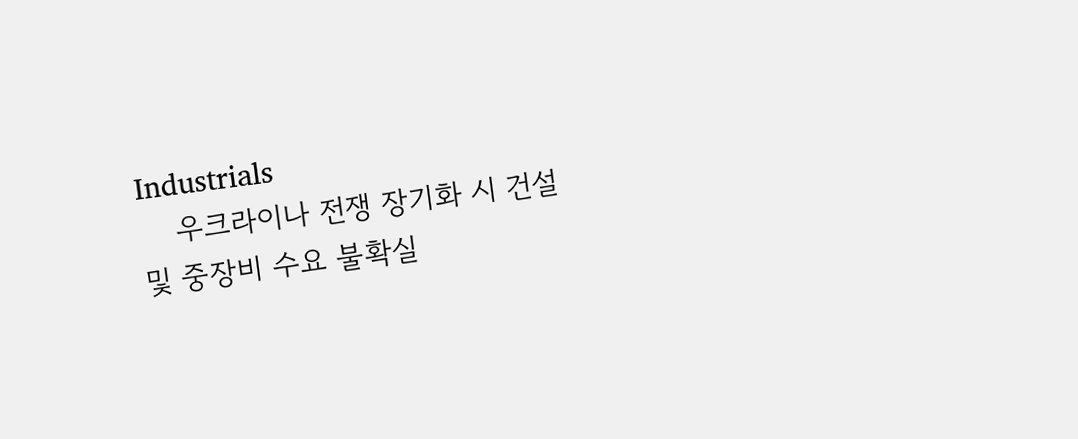Industrials
    우크라이나 전쟁 장기화 시 건설 및 중장비 수요 불확실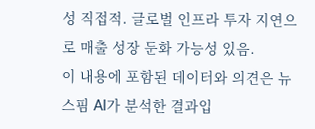성 직접적. 글로벌 인프라 투자 지연으로 매출 성장 둔화 가능성 있음.
이 내용에 포함된 데이터와 의견은 뉴스핌 AI가 분석한 결과입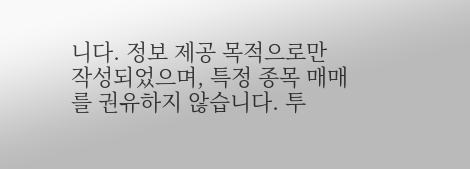니다. 정보 제공 목적으로만 작성되었으며, 특정 종목 매매를 권유하지 않습니다. 투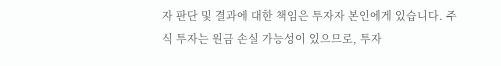자 판단 및 결과에 대한 책임은 투자자 본인에게 있습니다. 주식 투자는 원금 손실 가능성이 있으므로, 투자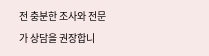전 충분한 조사와 전문가 상담을 권장합니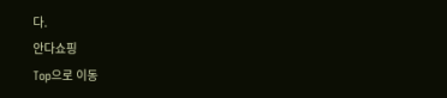다.
안다쇼핑
Top으로 이동